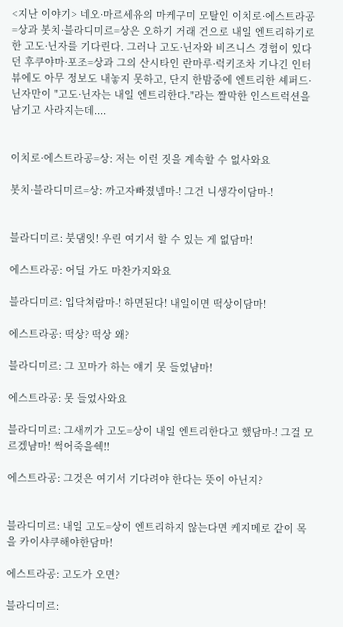<지난 이야기> 네오·마르세유의 마케구미 모탈인 이치로·에스트라공=상과 봇치·블라디미르=상은 오하기 거래 건으로 내일 엔트리하기로 한 고도·닌자를 기다린다. 그러나 고도·닌자와 비즈니스 경험이 있다던 후쿠야마·포조=상과 그의 산시타인 란마루·럭키조차 기나긴 인터뷰에도 아무 정보도 내놓지 못하고, 단지 한밤중에 엔트리한 셰퍼드·닌자만이 "고도·닌자는 내일 엔트리한다."라는 짤막한 인스트럭션을 남기고 사라지는데....


이치로·에스트라공=상: 저는 이런 짓을 계속할 수 없사와요

봇치·블라디미르=상: 까고자빠졌넴마-! 그건 니생각이담마-!


블라디미르: 붓댐잇! 우린 여기서 할 수 있는 게 없담마!

에스트라공: 어딜 가도 마찬가지와요

블라디미르: 입닥쳐람마-! 하면된다! 내일이면 떡상이담마!

에스트라공: 떡상? 떡상 왜?

블라디미르: 그 꼬마가 하는 얘기 못 들었냠마!

에스트라공: 못 들었사와요

블라디미르: 그새끼가 고도=상이 내일 엔트리한다고 했담마-! 그걸 모르겠냠마! 썩어죽을쉑!!

에스트라공: 그것은 여기서 기다려야 한다는 뜻이 아닌지?


블라디미르: 내일 고도=상이 엔트리하지 않는다면 케지메로 같이 목을 카이샤쿠해야한담마!

에스트라공: 고도가 오면?

블라디미르: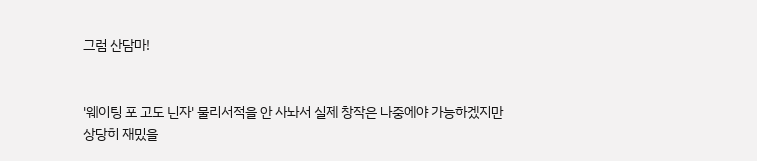그럼 산담마!


'웨이팅 포 고도 닌자' 물리서적을 안 사놔서 실제 창작은 나중에야 가능하겠지만 상당히 재밌을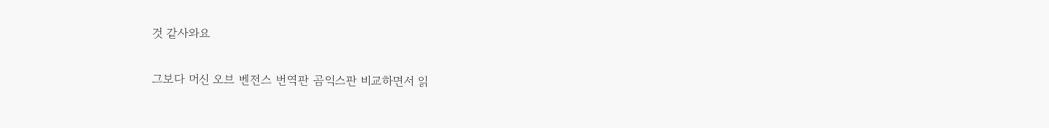것 같사와요

그보다 머신 오브 벤전스 번역판 곰익스판 비교하면서 읽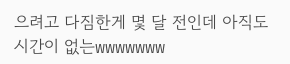으려고 다짐한게 몇 달 전인데 아직도 시간이 없는wwwwwww